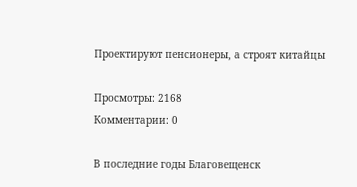Проектируют пенсионеры, а строят китайцы

Просмотры: 2168
Комментарии: 0

В последние годы Благовещенск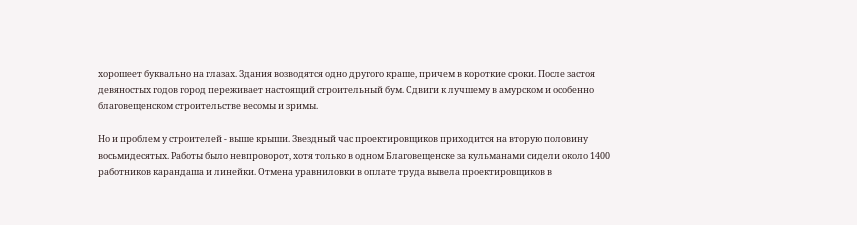хорошеет буквально на глазах. Здания возводятся одно другого краше, причем в короткие сроки. После застоя девяностых годов город переживает настоящий строительный бум. Сдвиги к лучшему в амурском и особенно благовещенском строительстве весомы и зримы.

Но и проблем у строителей - выше крыши. Звездный час проектировщиков приходится на вторую половину восьмидесятых. Работы было невпроворот, хотя только в одном Благовещенске за кульманами сидели около 1400 работников карандаша и линейки. Отмена уравниловки в оплате труда вывела проектировщиков в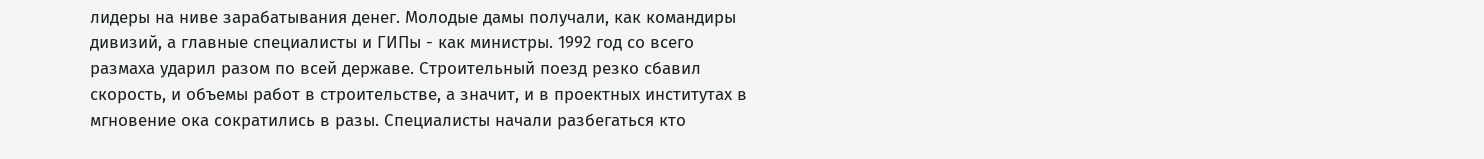лидеры на ниве зарабатывания денег. Молодые дамы получали, как командиры дивизий, а главные специалисты и ГИПы - как министры. 1992 год со всего размаха ударил разом по всей державе. Строительный поезд резко сбавил скорость, и объемы работ в строительстве, а значит, и в проектных институтах в мгновение ока сократились в разы. Специалисты начали разбегаться кто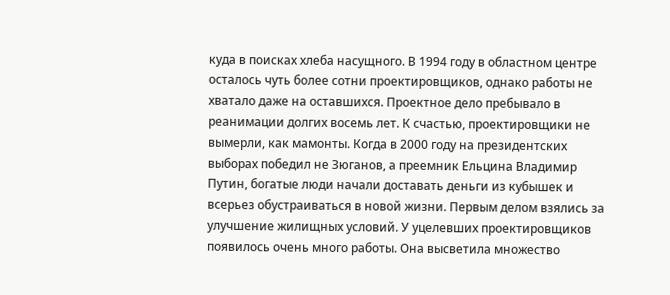куда в поисках хлеба насущного. В 1994 году в областном центре осталось чуть более сотни проектировщиков, однако работы не хватало даже на оставшихся. Проектное дело пребывало в реанимации долгих восемь лет. К счастью, проектировщики не вымерли, как мамонты. Когда в 2000 году на президентских выборах победил не Зюганов, а преемник Ельцина Владимир Путин, богатые люди начали доставать деньги из кубышек и всерьез обустраиваться в новой жизни. Первым делом взялись за улучшение жилищных условий. У уцелевших проектировщиков появилось очень много работы. Она высветила множество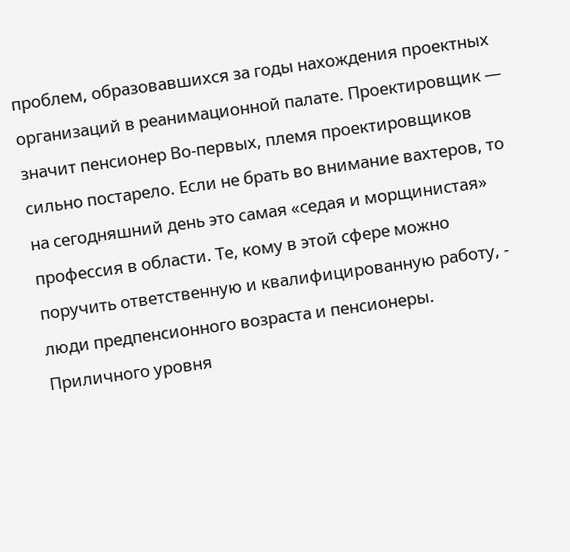проблем, образовавшихся за годы нахождения проектных организаций в реанимационной палате. Проектировщик — значит пенсионер Во-первых, племя проектировщиков сильно постарело. Если не брать во внимание вахтеров, то на сегодняшний день это самая «седая и морщинистая» профессия в области. Те, кому в этой сфере можно поручить ответственную и квалифицированную работу, - люди предпенсионного возраста и пенсионеры. Приличного уровня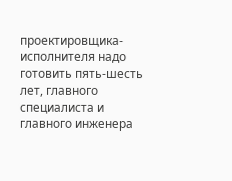проектировщика-исполнителя надо готовить пять-шесть лет, главного специалиста и главного инженера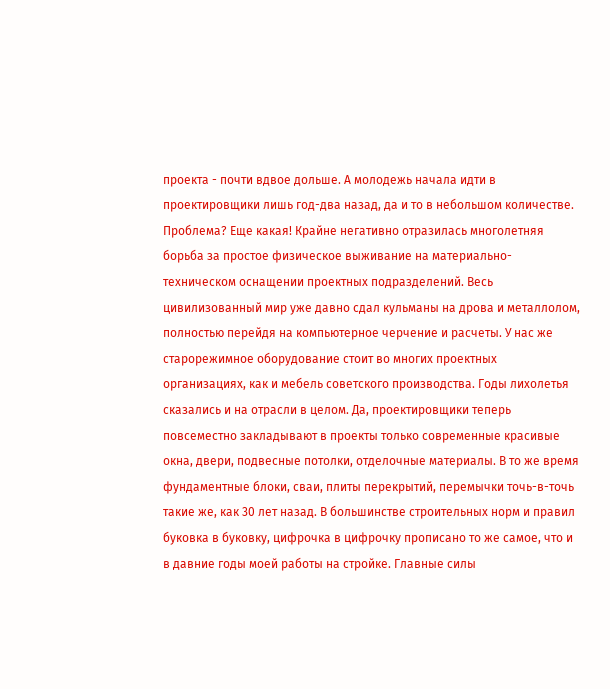проекта - почти вдвое дольше. А молодежь начала идти в проектировщики лишь год-два назад, да и то в небольшом количестве. Проблема? Еще какая! Крайне негативно отразилась многолетняя борьба за простое физическое выживание на материально-техническом оснащении проектных подразделений. Весь цивилизованный мир уже давно сдал кульманы на дрова и металлолом, полностью перейдя на компьютерное черчение и расчеты. У нас же старорежимное оборудование стоит во многих проектных организациях, как и мебель советского производства. Годы лихолетья сказались и на отрасли в целом. Да, проектировщики теперь повсеместно закладывают в проекты только современные красивые окна, двери, подвесные потолки, отделочные материалы. В то же время фундаментные блоки, сваи, плиты перекрытий, перемычки точь-в-точь такие же, как 30 лет назад. В большинстве строительных норм и правил буковка в буковку, цифрочка в цифрочку прописано то же самое, что и в давние годы моей работы на стройке. Главные силы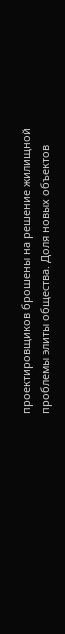проектировщиков брошены на решение жилищной проблемы элиты общества. Доля новых объектов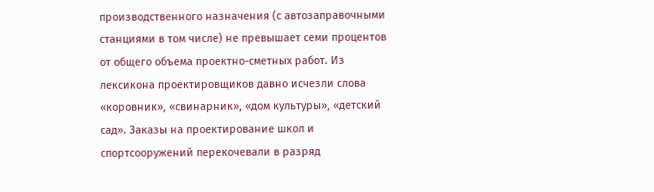производственного назначения (с автозаправочными станциями в том числе) не превышает семи процентов от общего объема проектно-сметных работ. Из лексикона проектировщиков давно исчезли слова «коровник», «свинарник», «дом культуры», «детский сад». Заказы на проектирование школ и спортсооружений перекочевали в разряд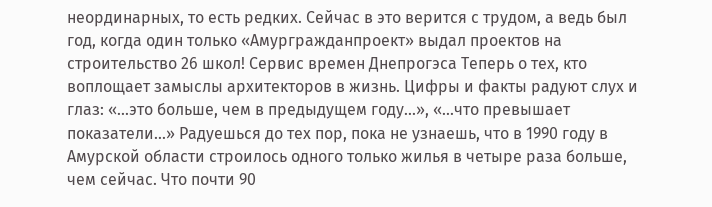неординарных, то есть редких. Сейчас в это верится с трудом, а ведь был год, когда один только «Амургражданпроект» выдал проектов на строительство 26 школ! Сервис времен Днепрогэса Теперь о тех, кто воплощает замыслы архитекторов в жизнь. Цифры и факты радуют слух и глаз: «...это больше, чем в предыдущем году...», «...что превышает показатели...» Радуешься до тех пор, пока не узнаешь, что в 1990 году в Амурской области строилось одного только жилья в четыре раза больше, чем сейчас. Что почти 90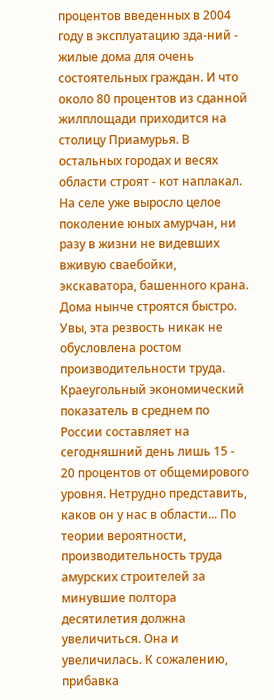процентов введенных в 2004 году в эксплуатацию зда-ний - жилые дома для очень состоятельных граждан. И что около 80 процентов из сданной жилплощади приходится на столицу Приамурья. В остальных городах и весях области строят - кот наплакал. На селе уже выросло целое поколение юных амурчан, ни разу в жизни не видевших вживую сваебойки, экскаватора, башенного крана. Дома нынче строятся быстро. Увы, эта резвость никак не обусловлена ростом производительности труда. Краеугольный экономический показатель в среднем по России составляет на сегодняшний день лишь 15 - 20 процентов от общемирового уровня. Нетрудно представить, каков он у нас в области... По теории вероятности, производительность труда амурских строителей за минувшие полтора десятилетия должна увеличиться. Она и увеличилась. К сожалению, прибавка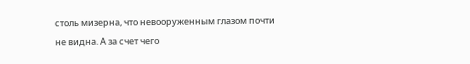столь мизерна, что невооруженным глазом почти не видна. А за счет чего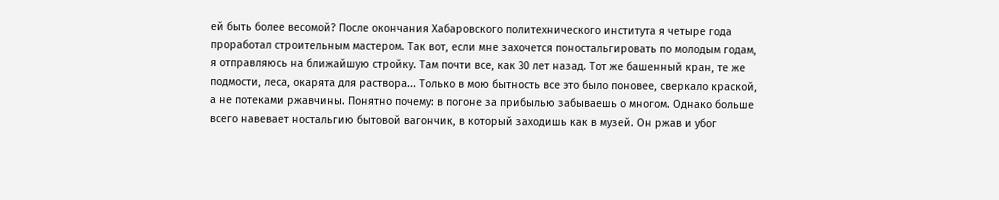ей быть более весомой? После окончания Хабаровского политехнического института я четыре года проработал строительным мастером. Так вот, если мне захочется поностальгировать по молодым годам, я отправляюсь на ближайшую стройку. Там почти все, как 30 лет назад. Тот же башенный кран, те же подмости, леса, окарята для раствора... Только в мою бытность все это было поновее, сверкало краской, а не потеками ржавчины. Понятно почему: в погоне за прибылью забываешь о многом. Однако больше всего навевает ностальгию бытовой вагончик, в который заходишь как в музей. Он ржав и убог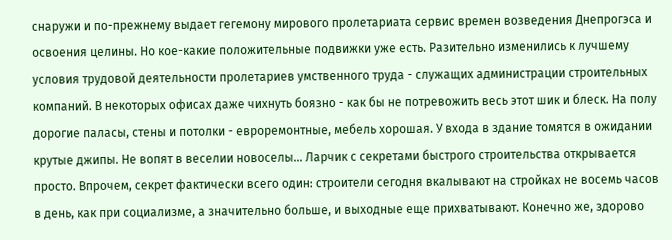снаружи и по-прежнему выдает гегемону мирового пролетариата сервис времен возведения Днепрогэса и освоения целины. Но кое-какие положительные подвижки уже есть. Разительно изменились к лучшему условия трудовой деятельности пролетариев умственного труда - служащих администрации строительных компаний. В некоторых офисах даже чихнуть боязно - как бы не потревожить весь этот шик и блеск. На полу дорогие паласы, стены и потолки - евроремонтные, мебель хорошая. У входа в здание томятся в ожидании крутые джипы. Не вопят в веселии новоселы... Ларчик с секретами быстрого строительства открывается просто. Впрочем, секрет фактически всего один: строители сегодня вкалывают на стройках не восемь часов в день, как при социализме, а значительно больше, и выходные еще прихватывают. Конечно же, здорово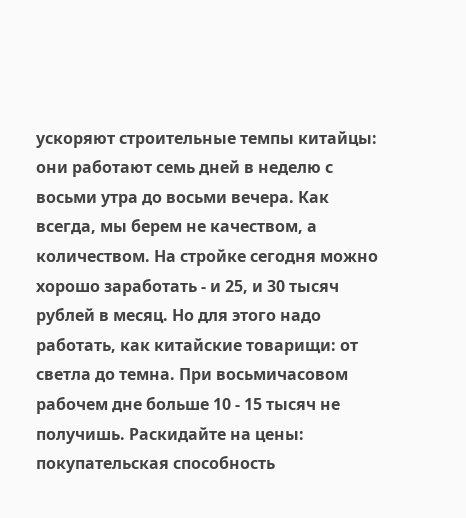ускоряют строительные темпы китайцы: они работают семь дней в неделю с восьми утра до восьми вечера. Как всегда, мы берем не качеством, а количеством. На стройке сегодня можно хорошо заработать - и 25, и 30 тысяч рублей в месяц. Но для этого надо работать, как китайские товарищи: от светла до темна. При восьмичасовом рабочем дне больше 10 - 15 тысяч не получишь. Раскидайте на цены: покупательская способность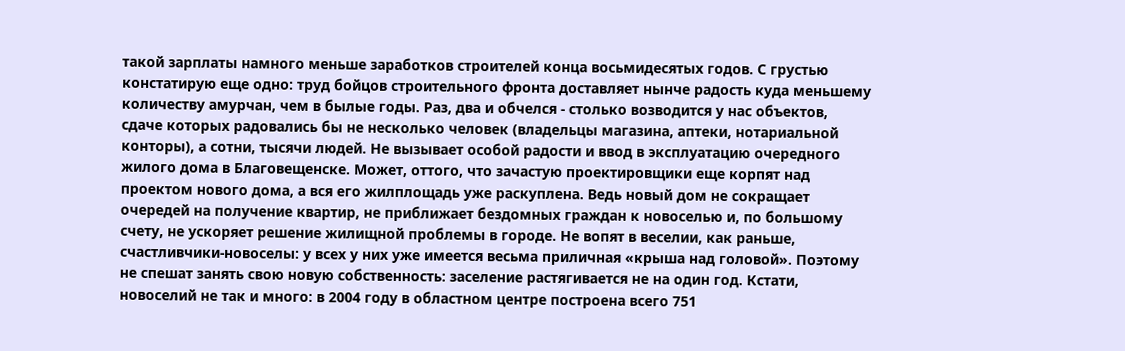такой зарплаты намного меньше заработков строителей конца восьмидесятых годов. С грустью констатирую еще одно: труд бойцов строительного фронта доставляет нынче радость куда меньшему количеству амурчан, чем в былые годы. Раз, два и обчелся - столько возводится у нас объектов, сдаче которых радовались бы не несколько человек (владельцы магазина, аптеки, нотариальной конторы), а сотни, тысячи людей. Не вызывает особой радости и ввод в эксплуатацию очередного жилого дома в Благовещенске. Может, оттого, что зачастую проектировщики еще корпят над проектом нового дома, а вся его жилплощадь уже раскуплена. Ведь новый дом не сокращает очередей на получение квартир, не приближает бездомных граждан к новоселью и, по большому счету, не ускоряет решение жилищной проблемы в городе. Не вопят в веселии, как раньше, счастливчики-новоселы: у всех у них уже имеется весьма приличная «крыша над головой». Поэтому не спешат занять свою новую собственность: заселение растягивается не на один год. Кстати, новоселий не так и много: в 2004 году в областном центре построена всего 751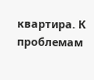квартира. К проблемам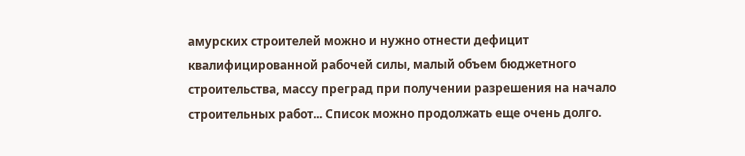амурских строителей можно и нужно отнести дефицит квалифицированной рабочей силы, малый объем бюджетного строительства, массу преград при получении разрешения на начало строительных работ... Список можно продолжать еще очень долго.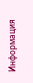Информация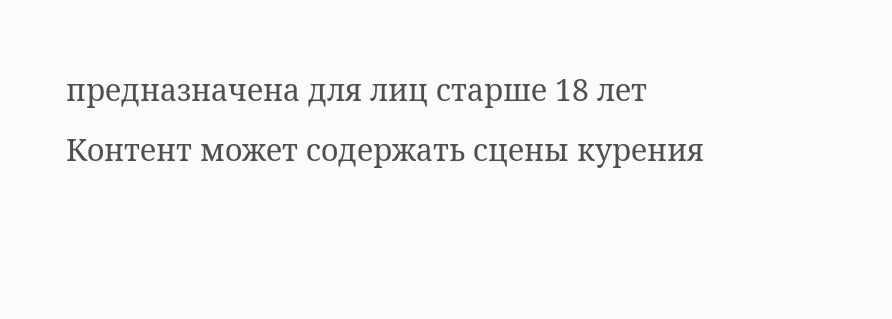предназначена для лиц старше 18 лет
Контент может содержать сцены курения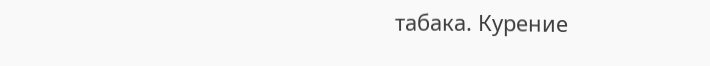табака. Курение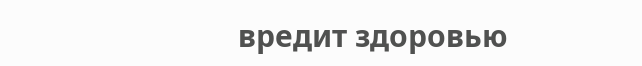вредит здоровью